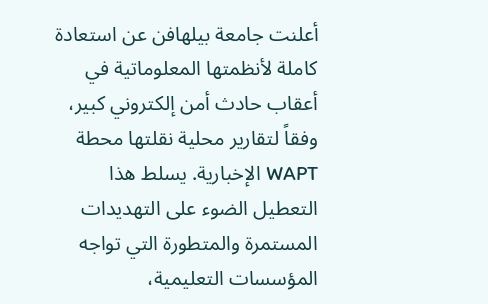أعلنت جامعة بيلهافن عن استعادة كاملة لأنظمتها المعلوماتية في أعقاب حادث أمن إلكتروني كبير، وفقاً لتقارير محلية نقلتها محطة WAPT الإخبارية. يسلط هذا التعطيل الضوء على التهديدات المستمرة والمتطورة التي تواجه المؤسسات التعليمية،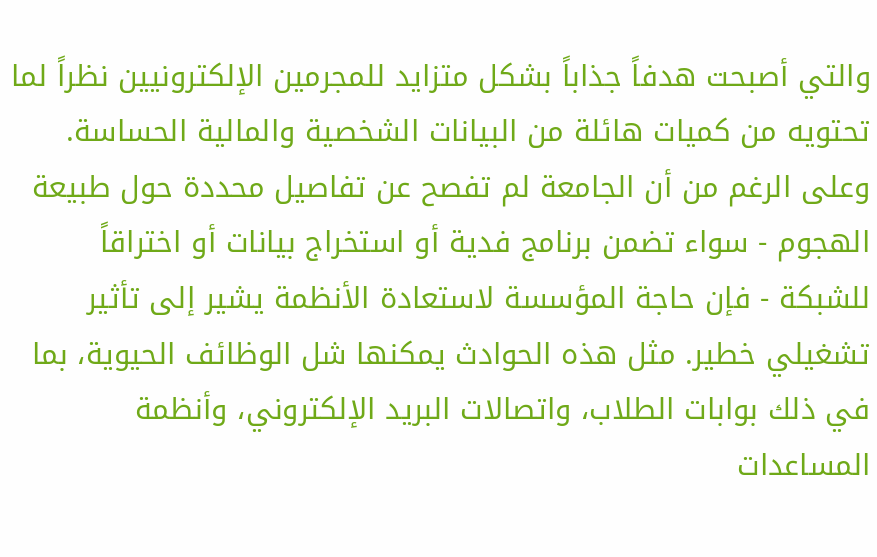والتي أصبحت هدفاً جذاباً بشكل متزايد للمجرمين الإلكترونيين نظراً لما تحتويه من كميات هائلة من البيانات الشخصية والمالية الحساسة. وعلى الرغم من أن الجامعة لم تفصح عن تفاصيل محددة حول طبيعة الهجوم - سواء تضمن برنامج فدية أو استخراج بيانات أو اختراقاً للشبكة - فإن حاجة المؤسسة لاستعادة الأنظمة يشير إلى تأثير تشغيلي خطير. مثل هذه الحوادث يمكنها شل الوظائف الحيوية، بما في ذلك بوابات الطلاب، واتصالات البريد الإلكتروني، وأنظمة المساعدات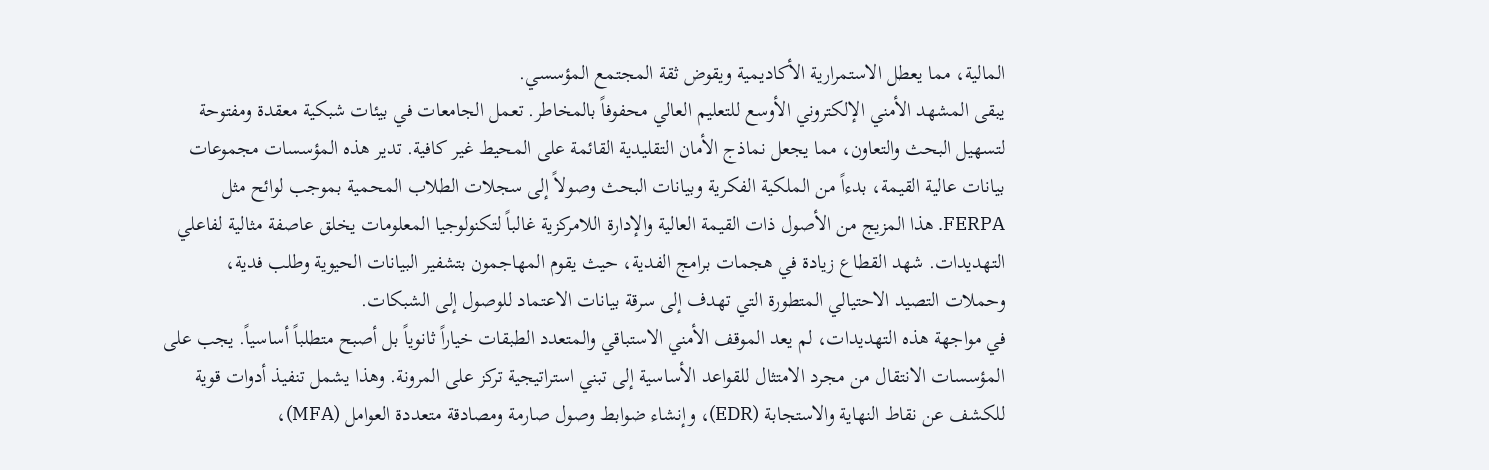المالية، مما يعطل الاستمرارية الأكاديمية ويقوض ثقة المجتمع المؤسسي.
يبقى المشهد الأمني الإلكتروني الأوسع للتعليم العالي محفوفاً بالمخاطر. تعمل الجامعات في بيئات شبكية معقدة ومفتوحة لتسهيل البحث والتعاون، مما يجعل نماذج الأمان التقليدية القائمة على المحيط غير كافية. تدير هذه المؤسسات مجموعات بيانات عالية القيمة، بدءاً من الملكية الفكرية وبيانات البحث وصولاً إلى سجلات الطلاب المحمية بموجب لوائح مثل FERPA. هذا المزيج من الأصول ذات القيمة العالية والإدارة اللامركزية غالباً لتكنولوجيا المعلومات يخلق عاصفة مثالية لفاعلي التهديدات. شهد القطاع زيادة في هجمات برامج الفدية، حيث يقوم المهاجمون بتشفير البيانات الحيوية وطلب فدية، وحملات التصيد الاحتيالي المتطورة التي تهدف إلى سرقة بيانات الاعتماد للوصول إلى الشبكات.
في مواجهة هذه التهديدات، لم يعد الموقف الأمني الاستباقي والمتعدد الطبقات خياراً ثانوياً بل أصبح متطلباً أساسياً. يجب على المؤسسات الانتقال من مجرد الامتثال للقواعد الأساسية إلى تبني استراتيجية تركز على المرونة. وهذا يشمل تنفيذ أدوات قوية للكشف عن نقاط النهاية والاستجابة (EDR)، وإنشاء ضوابط وصول صارمة ومصادقة متعددة العوامل (MFA)،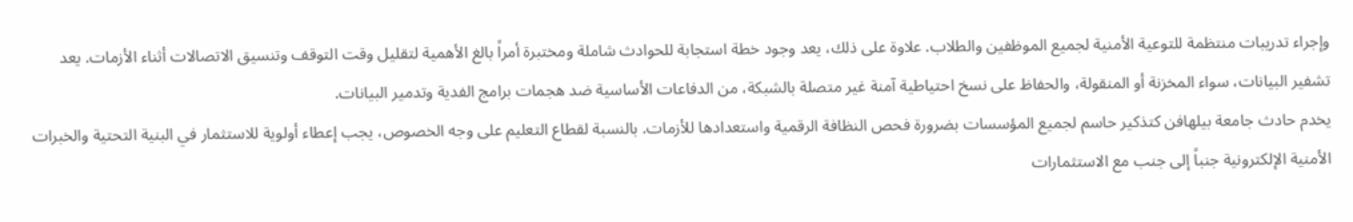وإجراء تدريبات منتظمة للتوعية الأمنية لجميع الموظفين والطلاب. علاوة على ذلك، يعد وجود خطة استجابة للحوادث شاملة ومختبرة أمراً بالغ الأهمية لتقليل وقت التوقف وتنسيق الاتصالات أثناء الأزمات. يعد تشفير البيانات، سواء المخزنة أو المنقولة، والحفاظ على نسخ احتياطية آمنة غير متصلة بالشبكة، من الدفاعات الأساسية ضد هجمات برامج الفدية وتدمير البيانات.
يخدم حادث جامعة بيلهافن كتذكير حاسم لجميع المؤسسات بضرورة فحص النظافة الرقمية واستعدادها للأزمات. بالنسبة لقطاع التعليم على وجه الخصوص، يجب إعطاء أولوية للاستثمار في البنية التحتية والخبرات الأمنية الإلكترونية جنباً إلى جنب مع الاستثمارات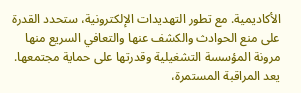الأكاديمية. مع تطور التهديدات الإلكترونية، ستحدد القدرة على منع الحوادث والكشف عنها والتعافي السريع منها مرونة المؤسسة التشغيلية وقدرتها على حماية مجتمعها. يعد المراقبة المستمرة،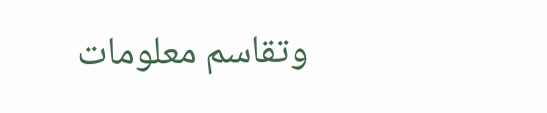وتقاسم معلومات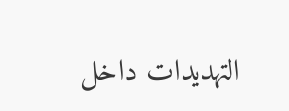التهديدات داخل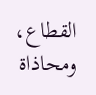القطاع، ومحاذاة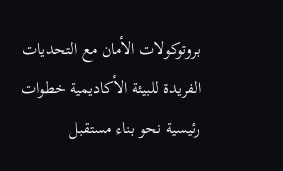بروتوكولات الأمان مع التحديات الفريدة للبيئة الأكاديمية خطوات رئيسية نحو بناء مستقبل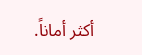أكثر أماناً.